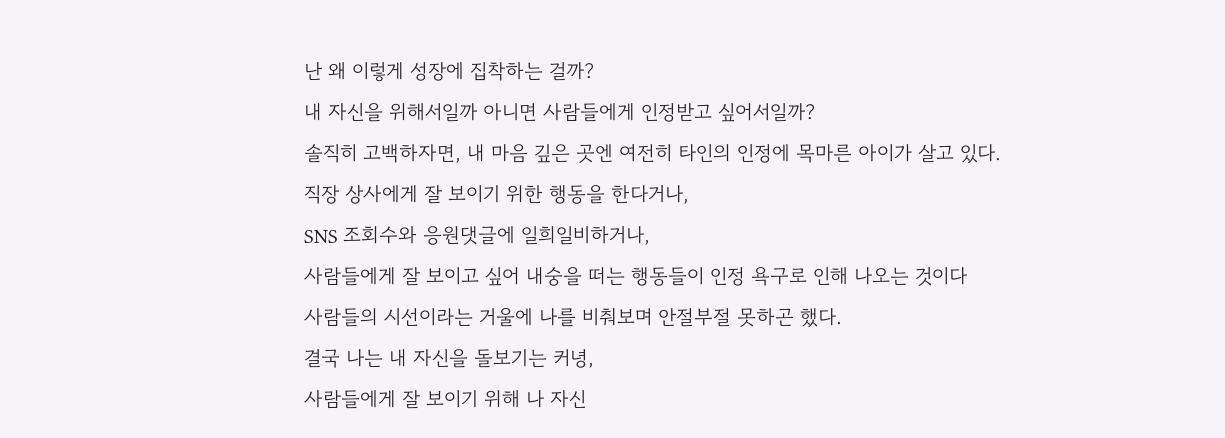난 왜 이렇게 성장에 집착하는 걸까?
내 자신을 위해서일까 아니면 사람들에게 인정받고 싶어서일까?
솔직히 고백하자면, 내 마음 깊은 곳엔 여전히 타인의 인정에 목마른 아이가 살고 있다.
직장 상사에게 잘 보이기 위한 행동을 한다거나,
SNS 조회수와 응원댓글에 일희일비하거나,
사람들에게 잘 보이고 싶어 내숭을 떠는 행동들이 인정 욕구로 인해 나오는 것이다
사람들의 시선이라는 거울에 나를 비춰보며 안절부절 못하곤 했다.
결국 나는 내 자신을 돌보기는 커녕,
사람들에게 잘 보이기 위해 나 자신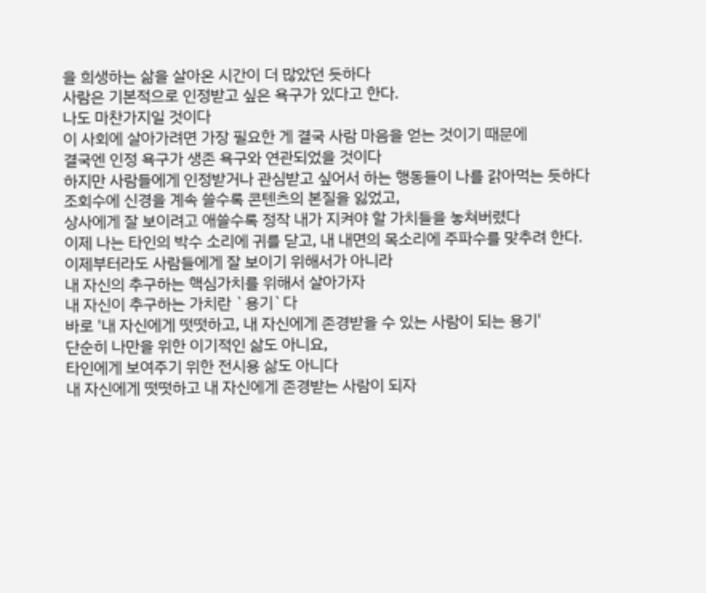을 희생하는 삶을 살아온 시간이 더 많았던 듯하다
사람은 기본적으로 인정받고 싶은 욕구가 있다고 한다.
나도 마찬가지일 것이다
이 사회에 살아가려면 가장 필요한 게 결국 사람 마음을 얻는 것이기 때문에
결국엔 인정 욕구가 생존 욕구와 연관되었을 것이다
하지만 사람들에게 인정받거나 관심받고 싶어서 하는 행동들이 나를 갉아먹는 듯하다
조회수에 신경을 계속 쓸수록 콘텐츠의 본질을 잃었고,
상사에게 잘 보이려고 애쓸수록 정작 내가 지켜야 할 가치들을 놓쳐버렸다
이제 나는 타인의 박수 소리에 귀를 닫고, 내 내면의 목소리에 주파수를 맞추려 한다.
이제부터라도 사람들에게 잘 보이기 위해서가 아니라
내 자신의 추구하는 핵심가치를 위해서 살아가자
내 자신이 추구하는 가치란 `용기`다
바로 '내 자신에게 떳떳하고, 내 자신에게 존경받을 수 있는 사람이 되는 용기'
단순히 나만을 위한 이기적인 삶도 아니요,
타인에게 보여주기 위한 전시용 삶도 아니다
내 자신에게 떳떳하고 내 자신에게 존경받는 사람이 되자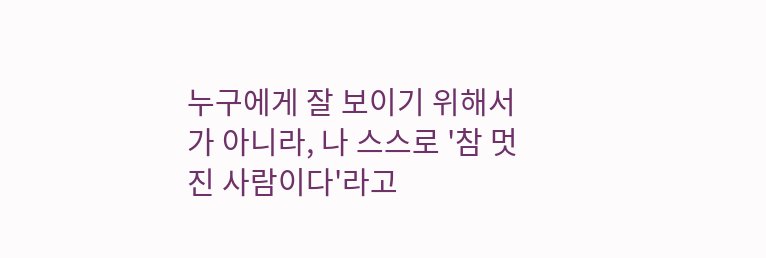누구에게 잘 보이기 위해서가 아니라, 나 스스로 '참 멋진 사람이다'라고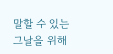말할 수 있는 그날을 위해